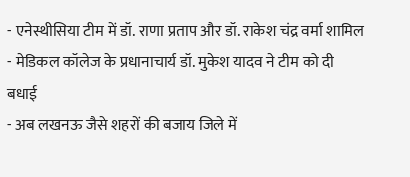- एनेस्थीसिया टीम में डॉ. राणा प्रताप और डॉ. राकेश चंद्र वर्मा शामिल
- मेडिकल कॉलेज के प्रधानाचार्य डॉ. मुकेश यादव ने टीम को दी बधाई
- अब लखनऊ जैसे शहरों की बजाय जिले में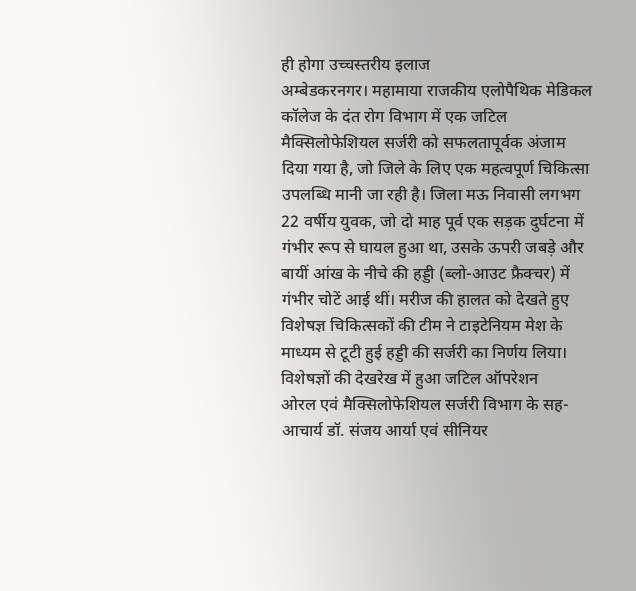ही होगा उच्चस्तरीय इलाज
अम्बेडकरनगर। महामाया राजकीय एलोपैथिक मेडिकल कॉलेज के दंत रोग विभाग में एक जटिल मैक्सिलोफेशियल सर्जरी को सफलतापूर्वक अंजाम दिया गया है, जो जिले के लिए एक महत्वपूर्ण चिकित्सा उपलब्धि मानी जा रही है। जिला मऊ निवासी लगभग 22 वर्षीय युवक, जो दो माह पूर्व एक सड़क दुर्घटना में गंभीर रूप से घायल हुआ था, उसके ऊपरी जबड़े और बायीं आंख के नीचे की हड्डी (ब्लो-आउट फ्रैक्चर) में गंभीर चोटें आई थीं। मरीज की हालत को देखते हुए विशेषज्ञ चिकित्सकों की टीम ने टाइटेनियम मेश के माध्यम से टूटी हुई हड्डी की सर्जरी का निर्णय लिया।
विशेषज्ञों की देखरेख में हुआ जटिल ऑपरेशन
ओरल एवं मैक्सिलोफेशियल सर्जरी विभाग के सह-आचार्य डॉ. संजय आर्या एवं सीनियर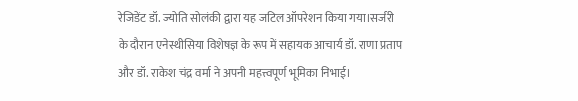रेजिडेंट डॉ. ज्योति सोलंकी द्वारा यह जटिल ऑपरेशन किया गया।सर्जरी के दौरान एनेस्थीसिया विशेषज्ञ के रूप में सहायक आचार्य डॉ. राणा प्रताप और डॉ. राकेश चंद्र वर्मा ने अपनी महत्त्वपूर्ण भूमिका निभाई।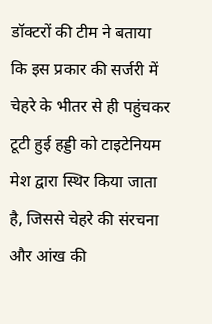डॉक्टरों की टीम ने बताया कि इस प्रकार की सर्जरी में चेहरे के भीतर से ही पहुंचकर टूटी हुई हड्डी को टाइटेनियम मेश द्वारा स्थिर किया जाता है, जिससे चेहरे की संरचना और आंख की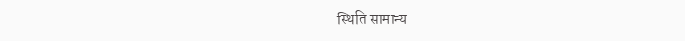स्थिति सामान्य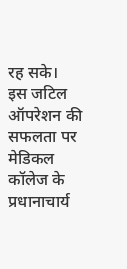रह सके।
इस जटिल ऑपरेशन की सफलता पर मेडिकल कॉलेज के प्रधानाचार्य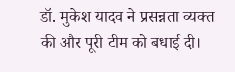डॉ. मुकेश यादव ने प्रसन्नता व्यक्त की और पूरी टीम को बधाई दी।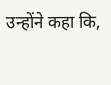उन्होंने कहा कि,